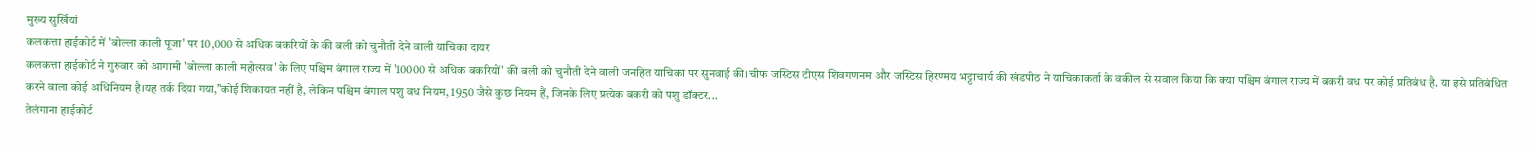मुख्य सुर्खियां
कलकत्ता हाईकोर्ट में 'बोल्ला काली पूजा' पर 10,000 से अधिक बकरियों के की बली को चुनौती देने वाली याचिका दायर
कलकत्ता हाईकोर्ट ने गुरुवार को आगामी 'बोल्ला काली महोत्सव' के लिए पश्चिम बंगाल राज्य में '10000 से अधिक बकरियों' की बली को चुनौती देने वाली जनहित याचिका पर सुनवाई की।चीफ जस्टिस टीएस शिवगणनम और जस्टिस हिरण्मय भट्टाचार्य की खंडपीठ ने याचिकाकर्ता के वकील से सवाल किया कि क्या पश्चिम बंगाल राज्य में बकरी वध पर कोई प्रतिबंध है. या इसे प्रतिबंधित करने वाला कोई अधिनियम है।यह तर्क दिया गया,"कोई शिकायत नहीं है, लेकिन पश्चिम बंगाल पशु वध नियम, 1950 जैसे कुछ नियम हैं, जिनके लिए प्रत्येक बकरी को पशु डॉक्टर...
तेलंगाना हाईकोर्ट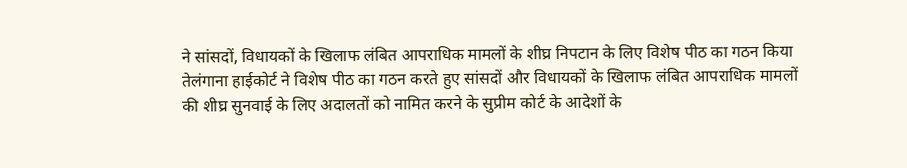ने सांसदों, विधायकों के खिलाफ लंबित आपराधिक मामलों के शीघ्र निपटान के लिए विशेष पीठ का गठन किया
तेलंगाना हाईकोर्ट ने विशेष पीठ का गठन करते हुए सांसदों और विधायकों के खिलाफ लंबित आपराधिक मामलों की शीघ्र सुनवाई के लिए अदालतों को नामित करने के सुप्रीम कोर्ट के आदेशों के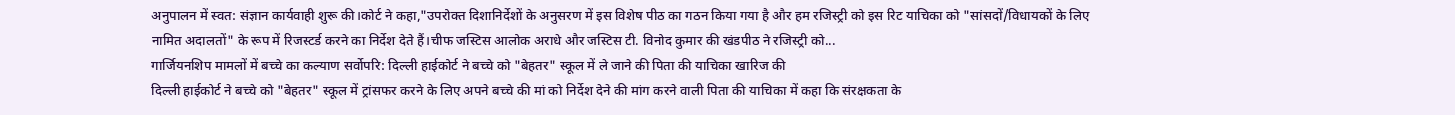अनुपालन में स्वत: संज्ञान कार्यवाही शुरू की।कोर्ट ने कहा,"उपरोक्त दिशानिर्देशों के अनुसरण में इस विशेष पीठ का गठन किया गया है और हम रजिस्ट्री को इस रिट याचिका को "सांसदों/विधायकों के लिए नामित अदालतों" के रूप में रिजस्टर्ड करने का निर्देश देते हैं।चीफ जस्टिस आलोक अराधे और जस्टिस टी. विनोद कुमार की खंडपीठ ने रजिस्ट्री को...
गार्जियनशिप मामलों में बच्चे का कल्याण सर्वोपरि: दिल्ली हाईकोर्ट ने बच्चे को "बेहतर" स्कूल में ले जाने की पिता की याचिका खारिज की
दिल्ली हाईकोर्ट ने बच्चे को "बेहतर" स्कूल में ट्रांसफर करने के लिए अपने बच्चे की मां को निर्देश देने की मांग करने वाली पिता की याचिका में कहा कि संरक्षकता के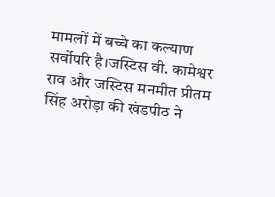मामलों में बच्चे का कल्याण सर्वोपरि है।जस्टिस वी. कामेश्वर राव और जस्टिस मनमीत प्रीतम सिंह अरोड़ा की खंडपीठ ने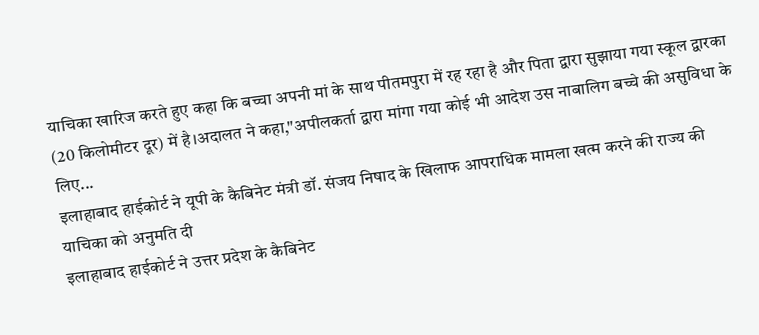याचिका खारिज करते हुए कहा कि बच्चा अपनी मां के साथ पीतमपुरा में रह रहा है और पिता द्वारा सुझाया गया स्कूल द्वारका (20 किलोमीटर दूर) में है।अदालत ने कहा,"अपीलकर्ता द्वारा मांगा गया कोई भी आदेश उस नाबालिग बच्चे की असुविधा के लिए...
इलाहाबाद हाईकोर्ट ने यूपी के कैबिनेट मंत्री डॉ. संजय निषाद के खिलाफ आपराधिक मामला खत्म करने की राज्य की याचिका को अनुमति दी
इलाहाबाद हाईकोर्ट ने उत्तर प्रदेश के कैबिनेट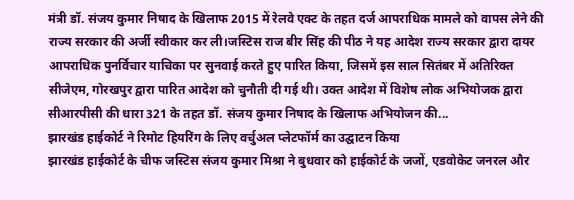मंत्री डॉ. संजय कुमार निषाद के खिलाफ 2015 में रेलवे एक्ट के तहत दर्ज आपराधिक मामले को वापस लेने की राज्य सरकार की अर्जी स्वीकार कर ली।जस्टिस राज बीर सिंह की पीठ ने यह आदेश राज्य सरकार द्वारा दायर आपराधिक पुनर्विचार याचिका पर सुनवाई करते हुए पारित किया, जिसमें इस साल सितंबर में अतिरिक्त सीजेएम, गोरखपुर द्वारा पारित आदेश को चुनौती दी गई थी। उक्त आदेश में विशेष लोक अभियोजक द्वारा सीआरपीसी की धारा 321 के तहत डॉ. संजय कुमार निषाद के खिलाफ अभियोजन की...
झारखंड हाईकोर्ट ने रिमोट हियरिंग के लिए वर्चुअल प्लेटफॉर्म का उद्घाटन किया
झारखंड हाईकोर्ट के चीफ जस्टिस संजय कुमार मिश्रा ने बुधवार को हाईकोर्ट के जजों, एडवोकेट जनरल और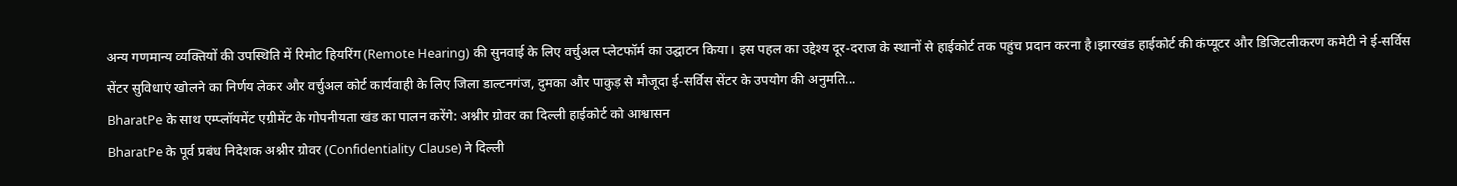अन्य गणमान्य व्यक्तियों की उपस्थिति में रिमोट हियरिंग (Remote Hearing) की सुनवाई के लिए वर्चुअल प्लेटफॉर्म का उद्घाटन किया। इस पहल का उद्देश्य दूर-दराज के स्थानों से हाईकोर्ट तक पहुंच प्रदान करना है।झारखंड हाईकोर्ट की कंप्यूटर और डिजिटलीकरण कमेटी ने ई-सर्विस सेंटर सुविधाएं खोलने का निर्णय लेकर और वर्चुअल कोर्ट कार्यवाही के लिए जिला डाल्टनगंज, दुमका और पाकुड़ से मौजूदा ई-सर्विस सेंटर के उपयोग की अनुमति...
BharatPe के साथ एम्प्लॉयमेंट एग्रीमेंट के गोपनीयता खंड का पालन करेंगे: अश्नीर ग्रोवर का दिल्ली हाईकोर्ट को आश्वासन
BharatPe के पूर्व प्रबंध निदेशक अश्नीर ग्रोवर (Confidentiality Clause) ने दिल्ली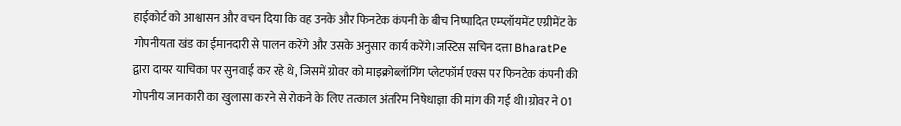हाईकोर्ट को आश्वासन और वचन दिया कि वह उनके और फिनटेक कंपनी के बीच निष्पादित एम्प्लॉयमेंट एग्रीमेंट के गोपनीयता खंड का ईमानदारी से पालन करेंगे और उसके अनुसार कार्य करेंगे।जस्टिस सचिन दत्ता BharatPe द्वारा दायर याचिका पर सुनवाई कर रहे थे, जिसमें ग्रोवर को माइक्रोब्लॉगिंग प्लेटफॉर्म एक्स पर फिनटेक कंपनी की गोपनीय जानकारी का खुलासा करने से रोकने के लिए तत्काल अंतरिम निषेधाज्ञा की मांग की गई थी।ग्रोवर ने 01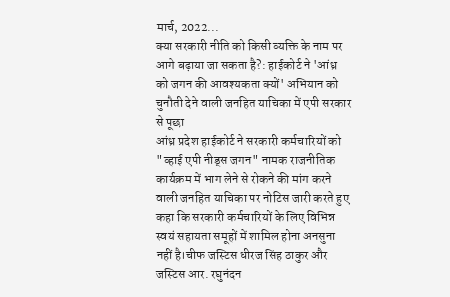मार्च, 2022...
क्या सरकारी नीति को किसी व्यक्ति के नाम पर आगे बढ़ाया जा सकता है?: हाईकोर्ट ने 'आंध्र को जगन की आवश्यकता क्यों' अभियान को चुनौती देने वाली जनहित याचिका में एपी सरकार से पूछा
आंध्र प्रदेश हाईकोर्ट ने सरकारी कर्मचारियों को "व्हाई एपी नीड्स जगन" नामक राजनीतिक कार्यक्रम में भाग लेने से रोकने की मांग करने वाली जनहित याचिका पर नोटिस जारी करते हुए कहा कि सरकारी कर्मचारियों के लिए विभिन्न स्वयं सहायता समूहों में शामिल होना अनसुना नहीं है।चीफ जस्टिस धीरज सिंह ठाकुर और जस्टिस आर. रघुनंदन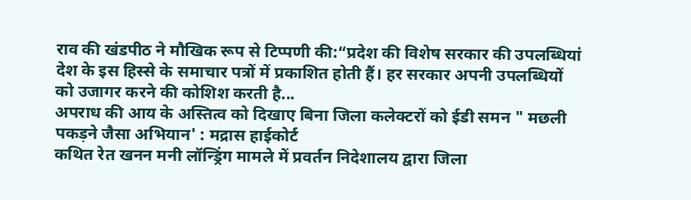राव की खंडपीठ ने मौखिक रूप से टिप्पणी की:“प्रदेश की विशेष सरकार की उपलब्धियां देश के इस हिस्से के समाचार पत्रों में प्रकाशित होती हैं। हर सरकार अपनी उपलब्धियों को उजागर करने की कोशिश करती है...
अपराध की आय के अस्तित्व को दिखाए बिना जिला कलेक्टरों को ईडी समन " मछली पकड़ने जैसा अभियान' : मद्रास हाईकोर्ट
कथित रेत खनन मनी लॉन्ड्रिंग मामले में प्रवर्तन निदेशालय द्वारा जिला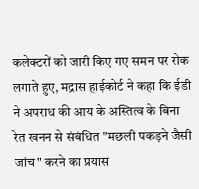कलेक्टरों को जारी किए गए समन पर रोक लगाते हुए, मद्रास हाईकोर्ट ने कहा कि ईडी ने अपराध की आय के अस्तित्व के बिना रेत खनन से संबंधित "मछली पकड़ने जैसी जांच" करने का प्रयास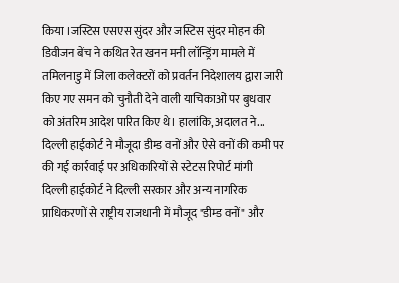किया ।जस्टिस एसएस सुंदर और जस्टिस सुंदर मोहन की डिवीजन बेंच ने कथित रेत खनन मनी लॉन्ड्रिंग मामले में तमिलनाडु में जिला कलेक्टरों को प्रवर्तन निदेशालय द्वारा जारी किए गए समन को चुनौती देने वाली याचिकाओं पर बुधवार को अंतरिम आदेश पारित किए थे। हालांकि, अदालत ने...
दिल्ली हाईकोर्ट ने मौजूदा डीम्ड वनों और ऐसे वनों की कमी पर की गई कार्रवाई पर अधिकारियों से स्टेटस रिपोर्ट मांगी
दिल्ली हाईकोर्ट ने दिल्ली सरकार और अन्य नागरिक प्राधिकरणों से राष्ट्रीय राजधानी में मौजूद "डीम्ड वनों" और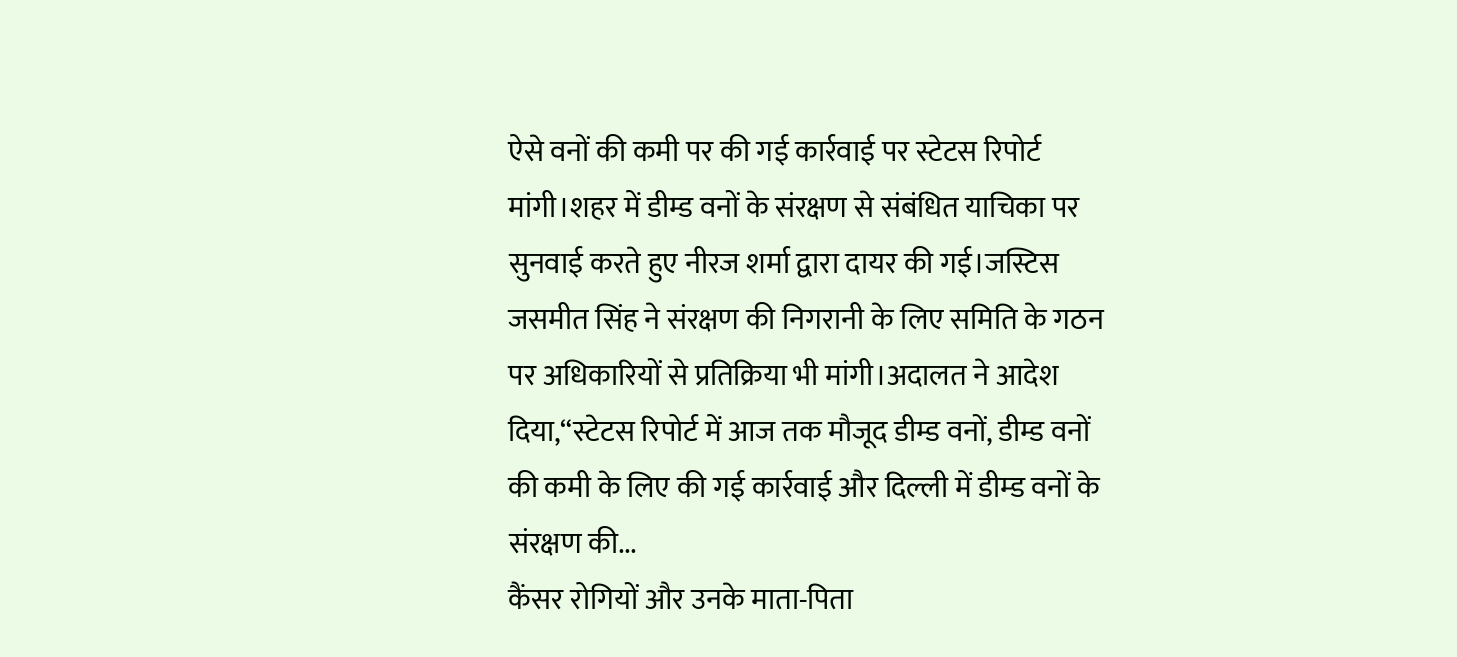ऐसे वनों की कमी पर की गई कार्रवाई पर स्टेटस रिपोर्ट मांगी।शहर में डीम्ड वनों के संरक्षण से संबंधित याचिका पर सुनवाई करते हुए नीरज शर्मा द्वारा दायर की गई।जस्टिस जसमीत सिंह ने संरक्षण की निगरानी के लिए समिति के गठन पर अधिकारियों से प्रतिक्रिया भी मांगी।अदालत ने आदेश दिया,“स्टेटस रिपोर्ट में आज तक मौजूद डीम्ड वनों, डीम्ड वनों की कमी के लिए की गई कार्रवाई और दिल्ली में डीम्ड वनों के संरक्षण की...
कैंसर रोगियों और उनके माता-पिता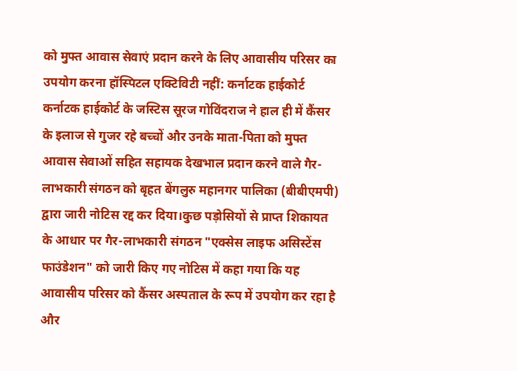को मुफ्त आवास सेवाएं प्रदान करने के लिए आवासीय परिसर का उपयोग करना हॉस्पिटल एक्टिविटी नहीं: कर्नाटक हाईकोर्ट
कर्नाटक हाईकोर्ट के जस्टिस सूरज गोविंदराज ने हाल ही में कैंसर के इलाज से गुजर रहे बच्चों और उनके माता-पिता को मुफ्त आवास सेवाओं सहित सहायक देखभाल प्रदान करने वाले गैर-लाभकारी संगठन को बृहत बेंगलुरु महानगर पालिका (बीबीएमपी) द्वारा जारी नोटिस रद्द कर दिया।कुछ पड़ोसियों से प्राप्त शिकायत के आधार पर गैर-लाभकारी संगठन "एक्सेस लाइफ असिस्टेंस फाउंडेशन" को जारी किए गए नोटिस में कहा गया कि यह आवासीय परिसर को कैंसर अस्पताल के रूप में उपयोग कर रहा है और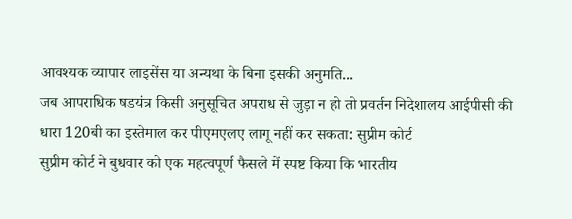आवश्यक व्यापार लाइसेंस या अन्यथा के बिना इसकी अनुमति...
जब आपराधिक षडयंत्र किसी अनुसूचित अपराध से जुड़ा न हो तो प्रवर्तन निदेशालय आईपीसी की धारा 120बी का इस्तेमाल कर पीएमएलए लागू नहीं कर सकता: सुप्रीम कोर्ट
सुप्रीम कोर्ट ने बुधवार को एक महत्वपूर्ण फैसले में स्पष्ट किया कि भारतीय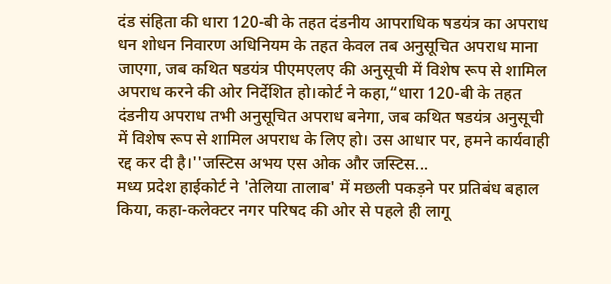दंड संहिता की धारा 120-बी के तहत दंडनीय आपराधिक षडयंत्र का अपराध धन शोधन निवारण अधिनियम के तहत केवल तब अनुसूचित अपराध माना जाएगा, जब कथित षडयंत्र पीएमएलए की अनुसूची में विशेष रूप से शामिल अपराध करने की ओर निर्देशित हो।कोर्ट ने कहा,“धारा 120-बी के तहत दंडनीय अपराध तभी अनुसूचित अपराध बनेगा, जब कथित षडयंत्र अनुसूची में विशेष रूप से शामिल अपराध के लिए हो। उस आधार पर, हमने कार्यवाही रद्द कर दी है।''जस्टिस अभय एस ओक और जस्टिस...
मध्य प्रदेश हाईकोर्ट ने 'तेलिया तालाब' में मछली पकड़ने पर प्रतिबंध बहाल किया, कहा-कलेक्टर नगर परिषद की ओर से पहले ही लागू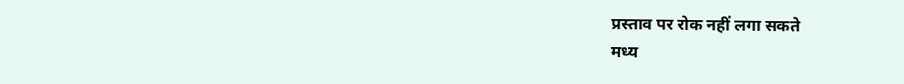प्रस्ताव पर रोक नहीं लगा सकते
मध्य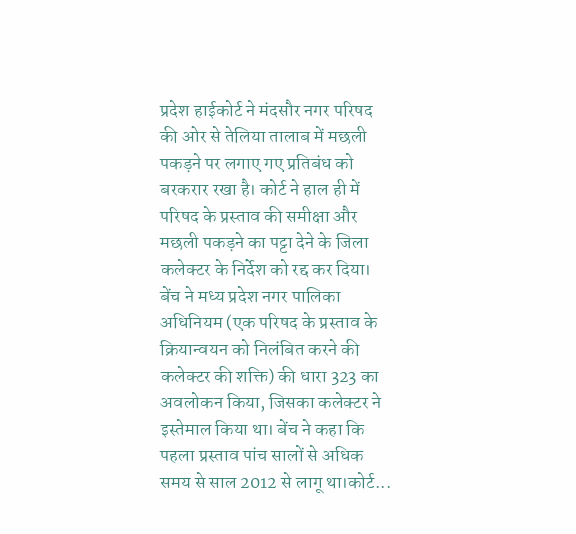प्रदेश हाईकोर्ट ने मंदसौर नगर परिषद की ओर से तेलिया तालाब में मछली पकड़ने पर लगाए गए प्रतिबंध को बरकरार रखा है। कोर्ट ने हाल ही में परिषद के प्रस्ताव की समीक्षा और मछली पकड़ने का पट्टा देने के जिला कलेक्टर के निर्देश को रद्द कर दिया। बेंच ने मध्य प्रदेश नगर पालिका अधिनियम (एक परिषद के प्रस्ताव के क्रियान्वयन को निलंबित करने की कलेक्टर की शक्ति) की धारा 323 का अवलोकन किया, जिसका कलेक्टर ने इस्तेमाल किया था। बेंच ने कहा कि पहला प्रस्ताव पांच सालों से अधिक समय से साल 2012 से लागू था।कोर्ट...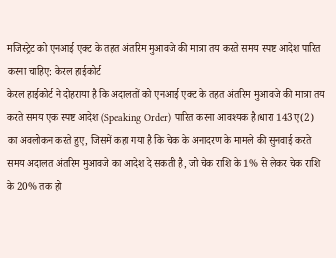मजिस्ट्रेट को एनआई एक्ट के तहत अंतरिम मुआवजे की मात्रा तय करते समय स्पष्ट आदेश पारित करना चाहिए: केरल हाईकोर्ट
केरल हाईकोर्ट ने दोहराया है कि अदालतों को एनआई एक्ट के तहत अंतरिम मुआवजे की मात्रा तय करते समय एक स्पष्ट आदेश (Speaking Order) पारित करना आवश्यक है।धारा 143ए(2) का अवलोकन करते हुए, जिसमें कहा गया है कि चेक के अनादरण के मामले की सुनवाई करते समय अदालत अंतरिम मुआवजे का आदेश दे सकती है, जो चेक राशि के 1% से लेकर चेक राशि के 20% तक हो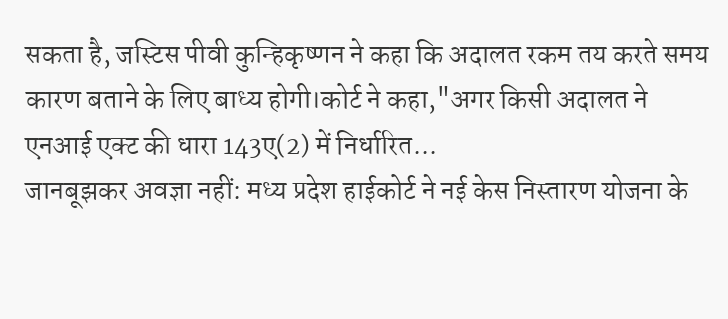सकता है, जस्टिस पीवी कुन्हिकृष्णन ने कहा कि अदालत रकम तय करते समय कारण बताने के लिए बाध्य होगी।कोर्ट ने कहा,"अगर किसी अदालत ने एनआई एक्ट की धारा 143ए(2) में निर्धारित...
जानबूझकर अवज्ञा नहीं: मध्य प्रदेश हाईकोर्ट ने नई केस निस्तारण योजना के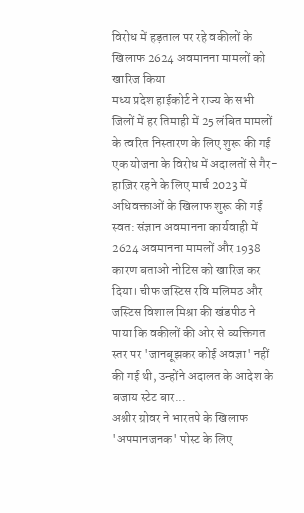विरोध में हड़ताल पर रहे वकीलों के खिलाफ 2624 अवमानना मामलों को खारिज किया
मध्य प्रदेश हाईकोर्ट ने राज्य के सभी जिलों में हर तिमाही में 25 लंबित मामलों के त्वरित निस्तारण के लिए शुरू की गई एक योजना के विरोध में अदालतों से गैर-हाज़िर रहने के लिए मार्च 2023 में अधिवक्ताओं के खिलाफ शुरू की गई स्वत: संज्ञान अवमानना कार्यवाही में 2624 अवमानना मामलों और 1938 कारण बताओ नोटिस को खारिज कर दिया। चीफ जस्टिस रवि मलिमठ और जस्टिस विशाल मिश्रा की खंडपीठ ने पाया कि वकीलों की ओर से व्यक्तिगत स्तर पर 'जानबूझकर कोई अवज्ञा' नहीं की गई थी, उन्होंने अदालत के आदेश के बजाय स्टेट बार...
अश्नीर ग्रोवर ने भारतपे के खिलाफ 'अपमानजनक' पोस्ट के लिए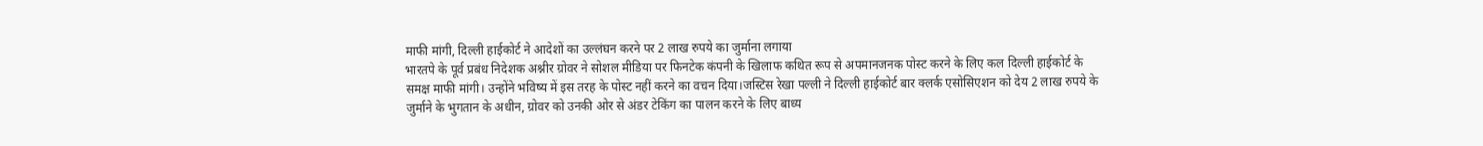माफी मांगी, दिल्ली हाईकोर्ट ने आदेशों का उल्लंघन करने पर 2 लाख रुपये का जुर्माना लगाया
भारतपे के पूर्व प्रबंध निदेशक अश्नीर ग्रोवर ने सोशल मीडिया पर फिनटेक कंपनी के खिलाफ कथित रूप से अपमानजनक पोस्ट करने के लिए कल दिल्ली हाईकोर्ट के समक्ष माफी मांगी। उन्होंने भविष्य में इस तरह के पोस्ट नहीं करने का वचन दिया।जस्टिस रेखा पल्ली ने दिल्ली हाईकोर्ट बार क्लर्क एसोसिएशन को देय 2 लाख रुपये के जुर्माने के भुगतान के अधीन, ग्रोवर को उनकी ओर से अंडर टेकिंग का पालन करने के लिए बाध्य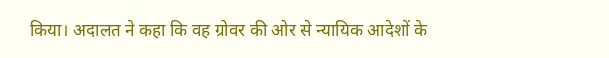किया। अदालत ने कहा कि वह ग्रोवर की ओर से न्यायिक आदेशों के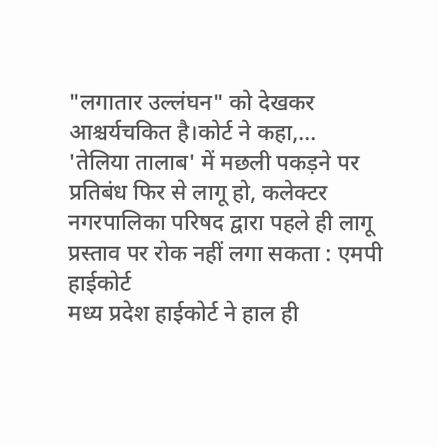"लगातार उल्लंघन" को देखकर आश्चर्यचकित है।कोर्ट ने कहा,...
'तेलिया तालाब' में मछली पकड़ने पर प्रतिबंध फिर से लागू हो, कलेक्टर नगरपालिका परिषद द्वारा पहले ही लागू प्रस्ताव पर रोक नहीं लगा सकता : एमपी हाईकोर्ट
मध्य प्रदेश हाईकोर्ट ने हाल ही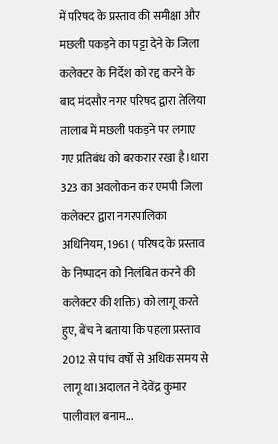में परिषद के प्रस्ताव की समीक्षा और मछली पकड़ने का पट्टा देने के जिला कलेक्टर के निर्देश को रद्द करने के बाद मंदसौर नगर परिषद द्वारा तेलिया तालाब में मछली पकड़ने पर लगाए गए प्रतिबंध को बरकरार रखा है।धारा 323 का अवलोकन कर एमपी जिला कलेक्टर द्वारा नगरपालिका अधिनियम, 1961 ( परिषद के प्रस्ताव के निष्पादन को निलंबित करने की कलेक्टर की शक्ति) को लागू करते हुए, बेंच ने बताया कि पहला प्रस्ताव 2012 से पांच वर्षों से अधिक समय से लागू था।अदालत ने देवेंद्र कुमार पालीवाल बनाम...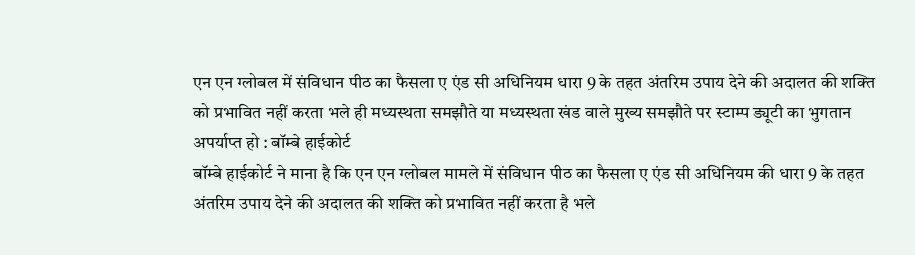एन एन ग्लोबल में संविधान पीठ का फैसला ए एंड सी अधिनियम धारा 9 के तहत अंतरिम उपाय देने की अदालत की शक्ति को प्रभावित नहीं करता भले ही मध्यस्थता समझौते या मध्यस्थता खंड वाले मुख्य समझौते पर स्टाम्प ड्यूटी का भुगतान अपर्याप्त हो : बॉम्बे हाईकोर्ट
बॉम्बे हाईकोर्ट ने माना है कि एन एन ग्लोबल मामले में संविधान पीठ का फैसला ए एंड सी अधिनियम की धारा 9 के तहत अंतरिम उपाय देने की अदालत की शक्ति को प्रभावित नहीं करता है भले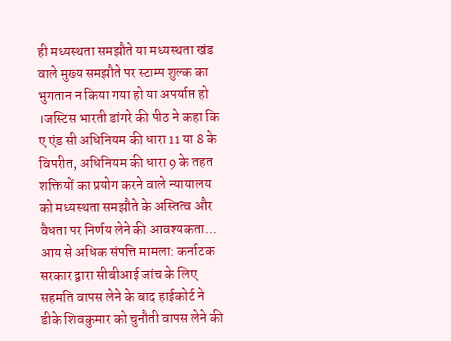ही मध्यस्थता समझौते या मध्यस्थता खंड वाले मुख्य समझौते पर स्टाम्प शुल्क का भुगतान न किया गया हो या अपर्याप्त हो ।जस्टिस भारती डांगरे की पीठ ने कहा कि ए एंड सी अधिनियम की धारा 11 या 8 के विपरीत, अधिनियम की धारा 9 के तहत शक्तियों का प्रयोग करने वाले न्यायालय को मध्यस्थता समझौते के अस्तित्व और वैधता पर निर्णय लेने की आवश्यकता...
आय से अधिक संपत्ति मामला: कर्नाटक सरकार द्वारा सीबीआई जांच के लिए सहमति वापस लेने के बाद हाईकोर्ट ने डीके शिवकुमार को चुनौती वापस लेने की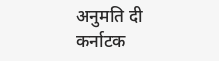अनुमति दी
कर्नाटक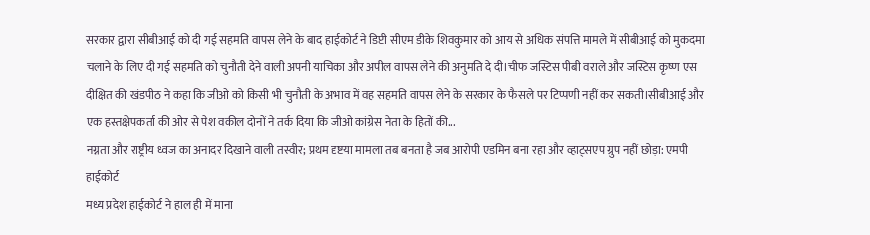सरकार द्वारा सीबीआई को दी गई सहमति वापस लेने के बाद हाईकोर्ट ने डिप्टी सीएम डीके शिवकुमार को आय से अधिक संपत्ति मामले में सीबीआई को मुकदमा चलाने के लिए दी गई सहमति को चुनौती देने वाली अपनी याचिका और अपील वापस लेने की अनुमति दे दी।चीफ जस्टिस पीबी वराले और जस्टिस कृष्ण एस दीक्षित की खंडपीठ ने कहा कि जीओ को किसी भी चुनौती के अभाव में वह सहमति वापस लेने के सरकार के फैसले पर टिप्पणी नहीं कर सकती।सीबीआई और एक हस्तक्षेपकर्ता की ओर से पेश वकील दोनों ने तर्क दिया कि जीओ कांग्रेस नेता के हितों की...
नग्नता और राष्ट्रीय ध्वज का अनादर दिखाने वाली तस्वीर; प्रथम दृष्टया मामला तब बनता है जब आरोपी एडमिन बना रहा और व्हाट्सएप ग्रुप नहीं छोड़ा: एमपी हाईकोर्ट
मध्य प्रदेश हाईकोर्ट ने हाल ही में माना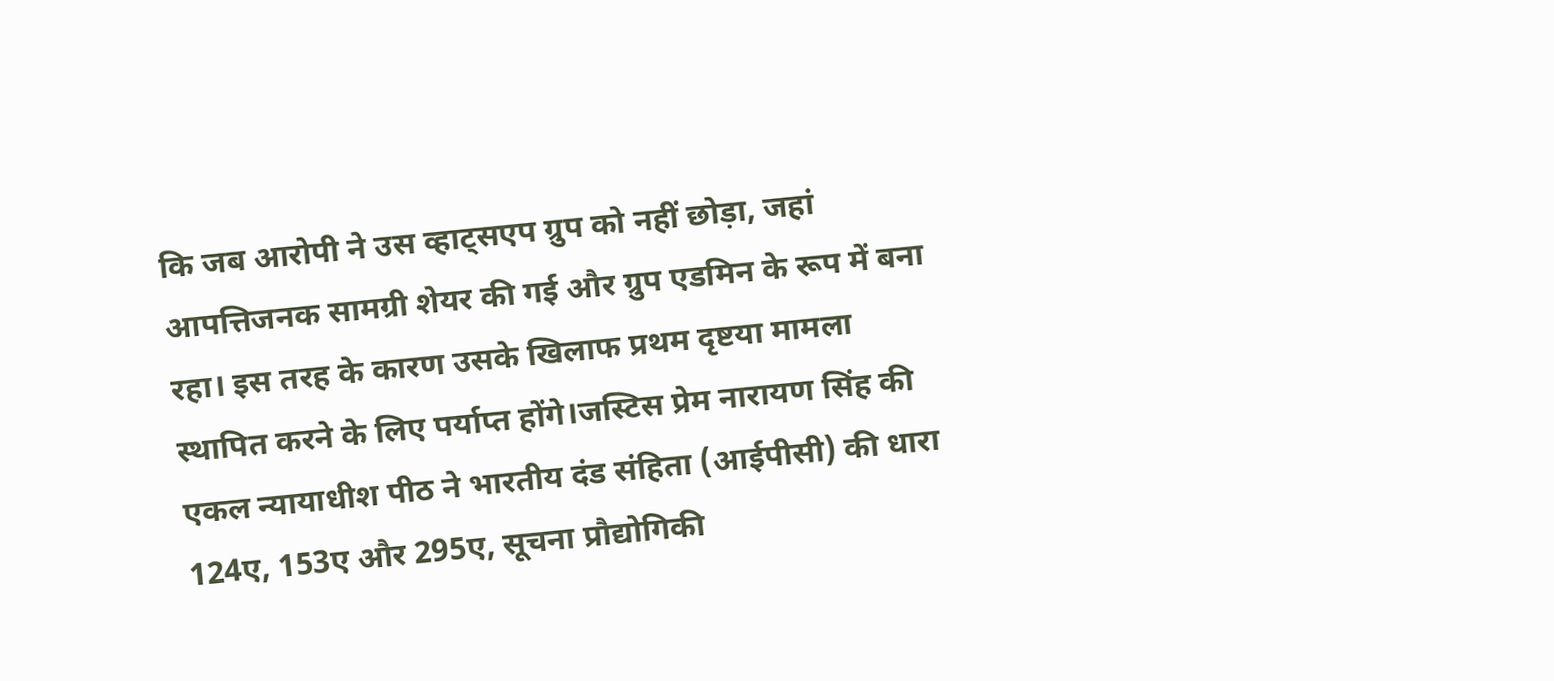कि जब आरोपी ने उस व्हाट्सएप ग्रुप को नहीं छोड़ा, जहां आपत्तिजनक सामग्री शेयर की गई और ग्रुप एडमिन के रूप में बना रहा। इस तरह के कारण उसके खिलाफ प्रथम दृष्टया मामला स्थापित करने के लिए पर्याप्त होंगे।जस्टिस प्रेम नारायण सिंह की एकल न्यायाधीश पीठ ने भारतीय दंड संहिता (आईपीसी) की धारा 124ए, 153ए और 295ए, सूचना प्रौद्योगिकी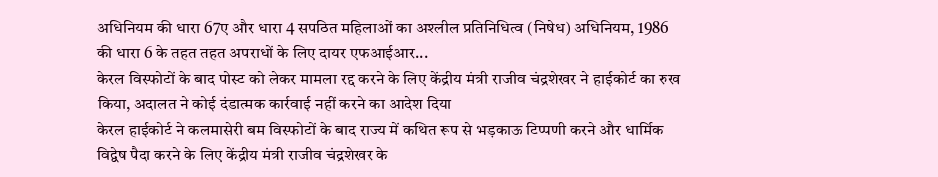अधिनियम की धारा 67ए और धारा 4 सपठित महिलाओं का अश्लील प्रतिनिधित्व (निषेध) अधिनियम, 1986 की धारा 6 के तहत तहत अपराधों के लिए दायर एफआईआर...
केरल विस्फोटों के बाद पोस्ट को लेकर मामला रद्द करने के लिए केंद्रीय मंत्री राजीव चंद्रशेखर ने हाईकोर्ट का रुख किया, अदालत ने कोई दंडात्मक कार्रवाई नहीं करने का आदेश दिया
केरल हाईकोर्ट ने कलमासेरी बम विस्फोटों के बाद राज्य में कथित रूप से भड़काऊ टिप्पणी करने और धार्मिक विद्वेष पैदा करने के लिए केंद्रीय मंत्री राजीव चंद्रशेखर के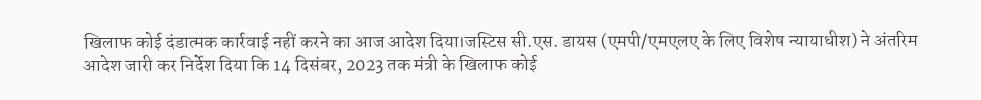खिलाफ कोई दंडात्मक कार्रवाई नहीं करने का आज आदेश दिया।जस्टिस सी.एस. डायस (एमपी/एमएलए के लिए विशेष न्यायाधीश) ने अंतरिम आदेश जारी कर निर्देश दिया कि 14 दिसंबर, 2023 तक मंत्री के खिलाफ कोई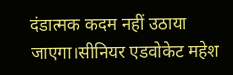दंडात्मक कदम नहीं उठाया जाएगा।सीनियर एडवोकेट महेश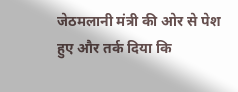जेठमलानी मंत्री की ओर से पेश हुए और तर्क दिया कि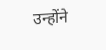उन्होंने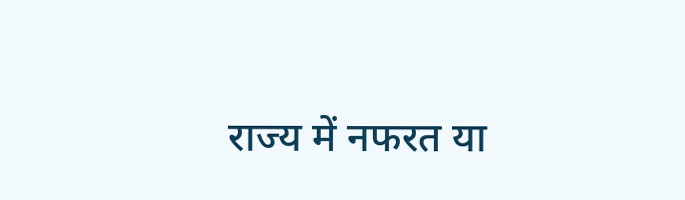राज्य में नफरत या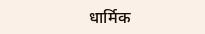धार्मिक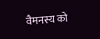वैमनस्य को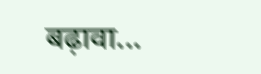बढ़ावा...